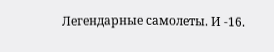Легендарные самолеты. И -16.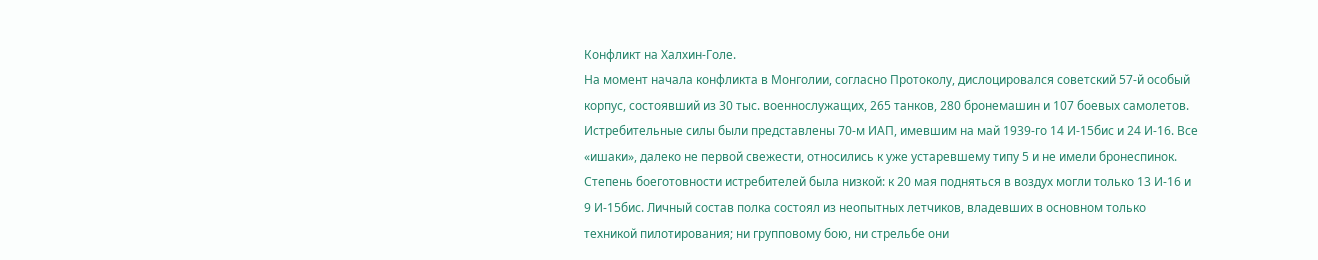Конфликт на Халхин-Голе.
На момент начала конфликта в Монголии, согласно Протоколу, дислоцировался советский 57-й особый корпус, состоявший из 30 тыс. военнослужащих, 265 танков, 280 бронемашин и 107 боевых самолетов. Истребительные силы были представлены 70-м ИАП, имевшим на май 1939-го 14 И-15бис и 24 И-16. Все «ишаки», далеко не первой свежести, относились к уже устаревшему типу 5 и не имели бронеспинок. Степень боеготовности истребителей была низкой: к 20 мая подняться в воздух могли только 13 И-16 и 9 И-15бис. Личный состав полка состоял из неопытных летчиков, владевших в основном только техникой пилотирования; ни групповому бою, ни стрельбе они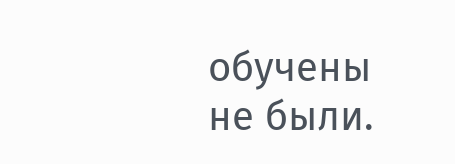обучены не были.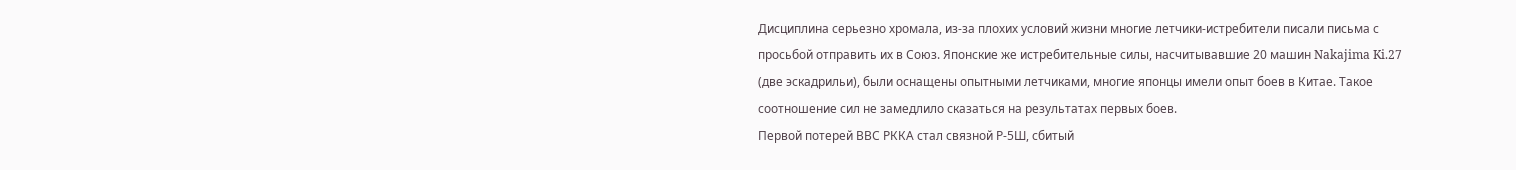Дисциплина серьезно хромала, из-за плохих условий жизни многие летчики-истребители писали письма с просьбой отправить их в Союз. Японские же истребительные силы, насчитывавшие 20 машин Nakajima Ki.27 (две эскадрильи), были оснащены опытными летчиками, многие японцы имели опыт боев в Китае. Такое соотношение сил не замедлило сказаться на результатах первых боев.
Первой потерей ВВС РККА стал связной Р-5Ш, сбитый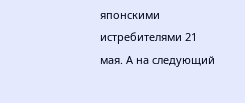японскими истребителями 21 мая. А на следующий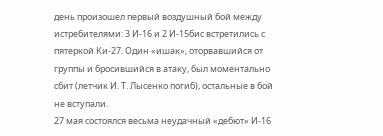день произошел первый воздушный бой между истребителями: 3 И-16 и 2 И-15бис встретились с пятеркой Ки-27. Один «ишак», оторвавшийся от группы и бросившийся в атаку, был моментально сбит (летчик И. Т. Лысенко погиб), остальные в бой не вступали.
27 мая состоялся весьма неудачный «дебют» И-16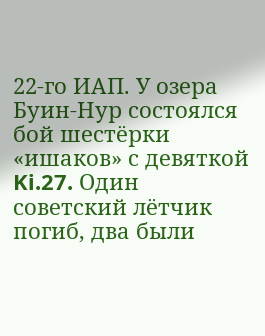22-го ИАП. У озера Буин-Нур состоялся бой шестёрки «ишаков» с девяткой Ki.27. Один советский лётчик погиб, два были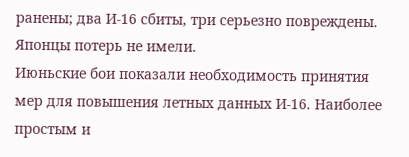ранены; два И-16 сбиты, три серьезно повреждены. Японцы потерь не имели.
Июньские бои показали необходимость принятия мер для повышения летных данных И-16. Наиболее простым и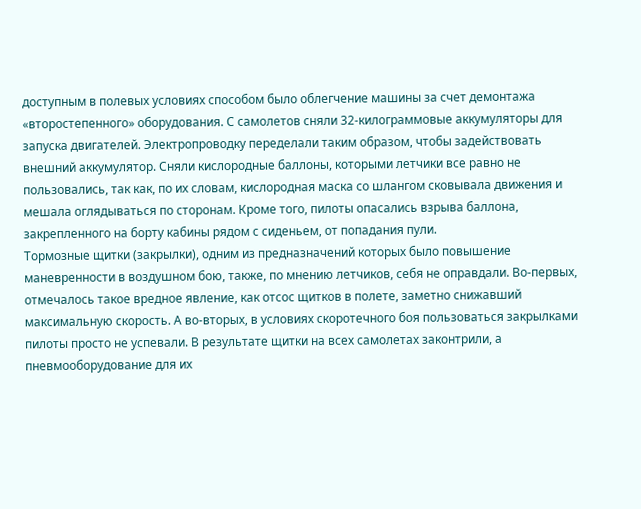доступным в полевых условиях способом было облегчение машины за счет демонтажа «второстепенного» оборудования. С самолетов сняли 32-килограммовые аккумуляторы для запуска двигателей. Электропроводку переделали таким образом, чтобы задействовать внешний аккумулятор. Сняли кислородные баллоны, которыми летчики все равно не пользовались, так как, по их словам, кислородная маска со шлангом сковывала движения и мешала оглядываться по сторонам. Кроме того, пилоты опасались взрыва баллона, закрепленного на борту кабины рядом с сиденьем, от попадания пули.
Тормозные щитки (закрылки), одним из предназначений которых было повышение маневренности в воздушном бою, также, по мнению летчиков, себя не оправдали. Во-первых, отмечалось такое вредное явление, как отсос щитков в полете, заметно снижавший максимальную скорость. А во-вторых, в условиях скоротечного боя пользоваться закрылками пилоты просто не успевали. В результате щитки на всех самолетах законтрили, а пневмооборудование для их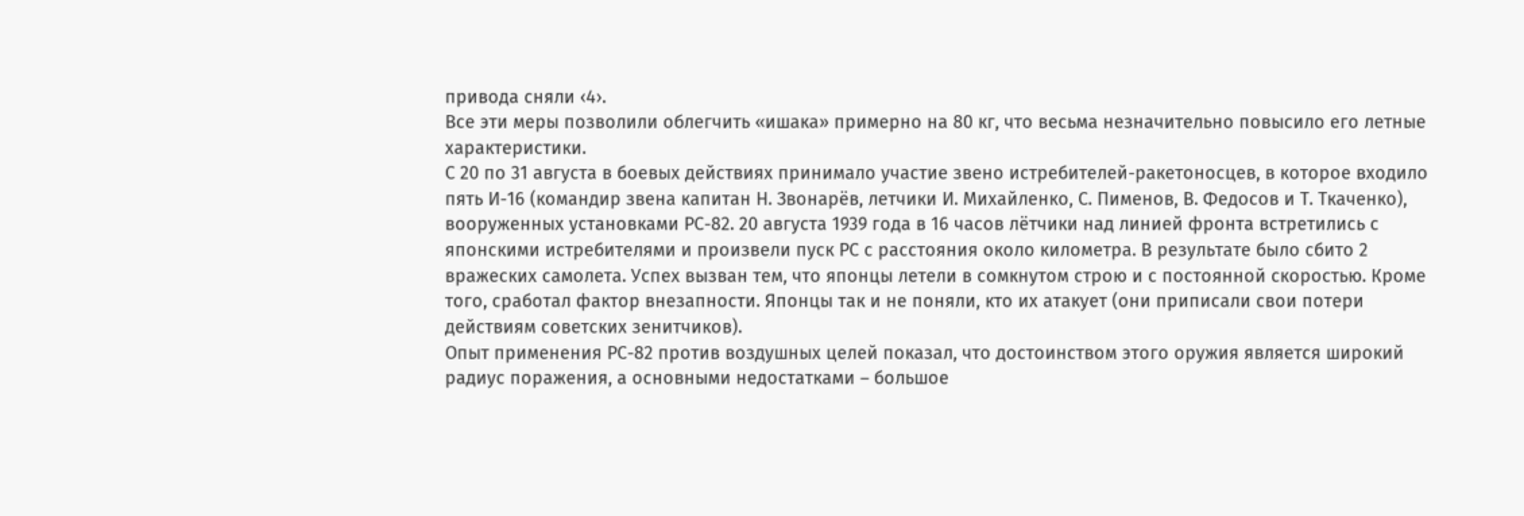привода сняли ‹4›.
Все эти меры позволили облегчить «ишака» примерно на 80 кг, что весьма незначительно повысило его летные характеристики.
С 20 по 31 августа в боевых действиях принимало участие звено истребителей-ракетоносцев, в которое входило пять И-16 (командир звена капитан Н. Звонарёв, летчики И. Михайленко, С. Пименов, В. Федосов и Т. Ткаченко), вооруженных установками РС-82. 20 августа 1939 года в 16 часов лётчики над линией фронта встретились с японскими истребителями и произвели пуск РС с расстояния около километра. В результате было сбито 2 вражеских самолета. Успех вызван тем, что японцы летели в сомкнутом строю и с постоянной скоростью. Кроме того, сработал фактор внезапности. Японцы так и не поняли, кто их атакует (они приписали свои потери действиям советских зенитчиков).
Опыт применения РС-82 против воздушных целей показал, что достоинством этого оружия является широкий радиус поражения, а основными недостатками – большое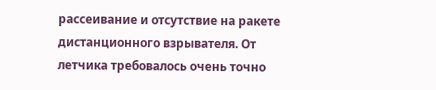рассеивание и отсутствие на ракете дистанционного взрывателя. От летчика требовалось очень точно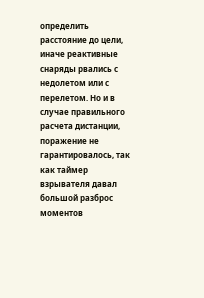определить расстояние до цели, иначе реактивные снаряды рвались с недолетом или с перелетом. Но и в случае правильного расчета дистанции, поражение не гарантировалось, так как таймер взрывателя давал большой разброс моментов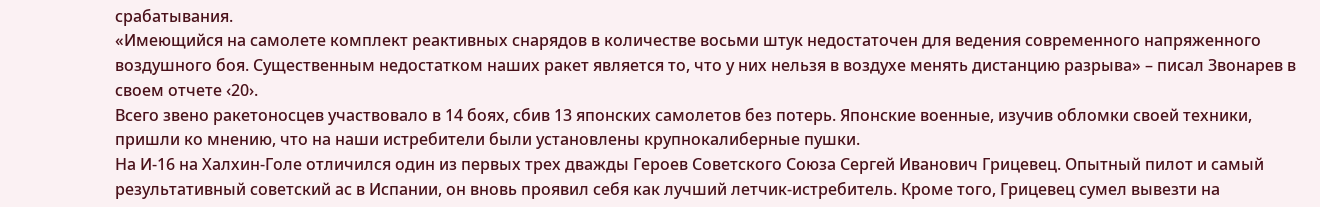срабатывания.
«Имеющийся на самолете комплект реактивных снарядов в количестве восьми штук недостаточен для ведения современного напряженного воздушного боя. Существенным недостатком наших ракет является то, что у них нельзя в воздухе менять дистанцию разрыва» – писал Звонарев в своем отчете ‹20›.
Всего звено ракетоносцев участвовало в 14 боях, сбив 13 японских самолетов без потерь. Японские военные, изучив обломки своей техники, пришли ко мнению, что на наши истребители были установлены крупнокалиберные пушки.
На И-16 на Халхин-Голе отличился один из первых трех дважды Героев Советского Союза Сергей Иванович Грицевец. Опытный пилот и самый результативный советский ас в Испании, он вновь проявил себя как лучший летчик-истребитель. Кроме того, Грицевец сумел вывезти на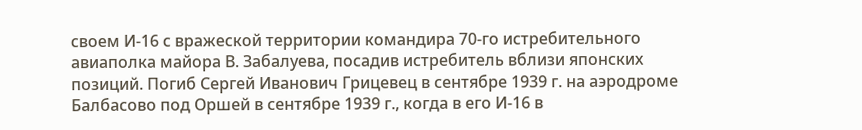своем И-16 с вражеской территории командира 70-го истребительного авиаполка майора В. Забалуева, посадив истребитель вблизи японских позиций. Погиб Сергей Иванович Грицевец в сентябре 1939 г. на аэродроме Балбасово под Оршей в сентябре 1939 г., когда в его И-16 в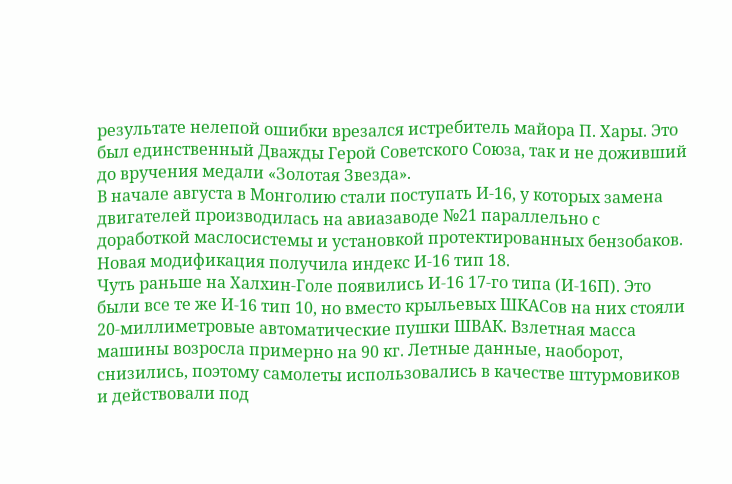результате нелепой ошибки врезался истребитель майора П. Хары. Это был единственный Дважды Герой Советского Союза, так и не доживший до вручения медали «Золотая Звезда».
В начале августа в Монголию стали поступать И-16, у которых замена двигателей производилась на авиазаводе №21 параллельно с доработкой маслосистемы и установкой протектированных бензобаков. Новая модификация получила индекс И-16 тип 18.
Чуть раньше на Халхин-Голе появились И-16 17-го типа (И-16П). Это были все те же И-16 тип 10, но вместо крыльевых ШКАСов на них стояли 20-миллиметровые автоматические пушки ШВАК. Взлетная масса машины возросла примерно на 90 кг. Летные данные, наоборот, снизились, поэтому самолеты использовались в качестве штурмовиков и действовали под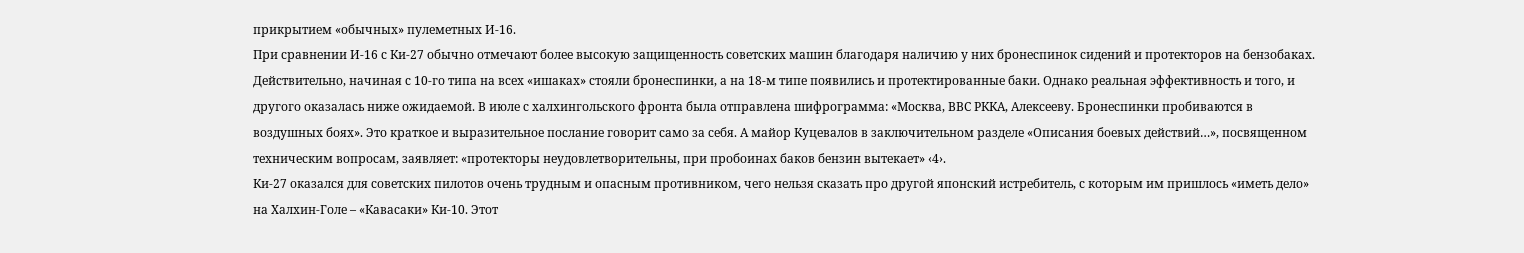прикрытием «обычных» пулеметных И-16.
При сравнении И-16 с Ки-27 обычно отмечают более высокую защищенность советских машин благодаря наличию у них бронеспинок сидений и протекторов на бензобаках. Действительно, начиная с 10-го типа на всех «ишаках» стояли бронеспинки, а на 18-м типе появились и протектированные баки. Однако реальная эффективность и того, и другого оказалась ниже ожидаемой. В июле с халхингольского фронта была отправлена шифрограмма: «Москва, ВВС РККА, Алексееву. Бронеспинки пробиваются в воздушных боях». Это краткое и выразительное послание говорит само за себя. А майор Куцевалов в заключительном разделе «Описания боевых действий…», посвященном техническим вопросам, заявляет: «протекторы неудовлетворительны, при пробоинах баков бензин вытекает» ‹4›.
Ки-27 оказался для советских пилотов очень трудным и опасным противником, чего нельзя сказать про другой японский истребитель, с которым им пришлось «иметь дело» на Халхин-Голе – «Кавасаки» Ки-10. Этот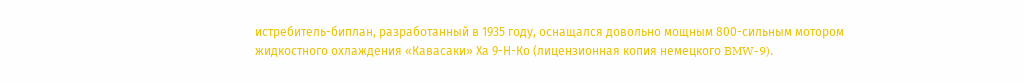истребитель-биплан, разработанный в 1935 году, оснащался довольно мощным 800-сильным мотором жидкостного охлаждения «Кавасаки» Ха 9-Н-Ко (лицензионная копия немецкого BMW-9).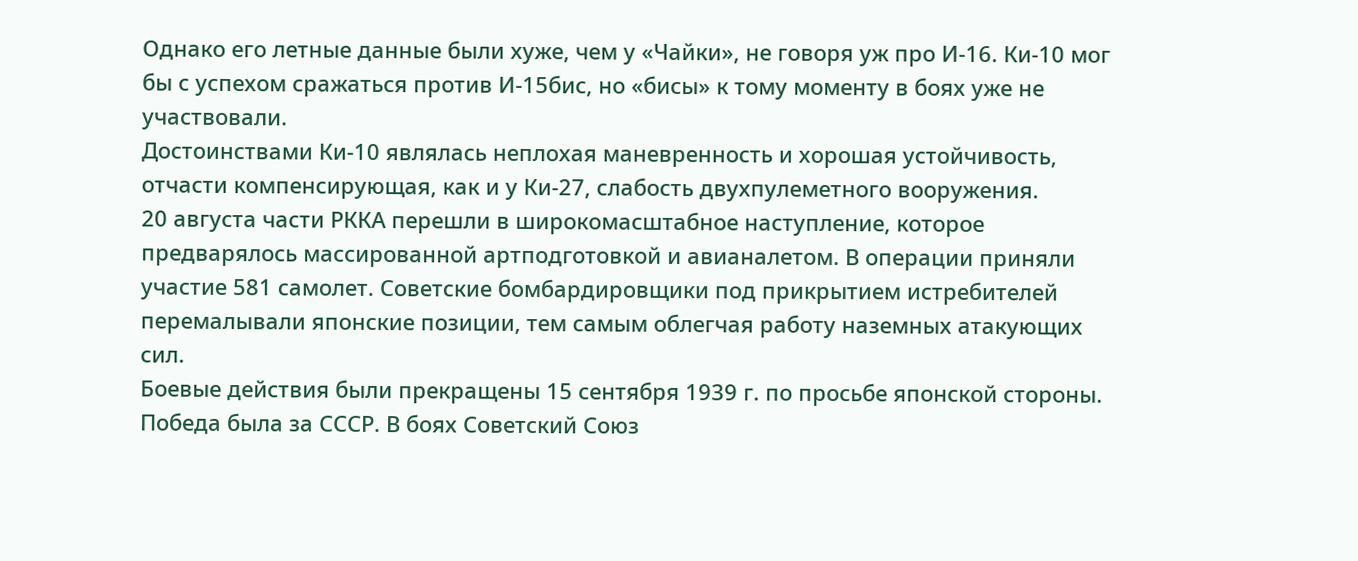Однако его летные данные были хуже, чем у «Чайки», не говоря уж про И-16. Ки-10 мог бы с успехом сражаться против И-15бис, но «бисы» к тому моменту в боях уже не участвовали.
Достоинствами Ки-10 являлась неплохая маневренность и хорошая устойчивость, отчасти компенсирующая, как и у Ки-27, слабость двухпулеметного вооружения.
20 августа части РККА перешли в широкомасштабное наступление, которое предварялось массированной артподготовкой и авианалетом. В операции приняли участие 581 самолет. Советские бомбардировщики под прикрытием истребителей перемалывали японские позиции, тем самым облегчая работу наземных атакующих сил.
Боевые действия были прекращены 15 сентября 1939 г. по просьбе японской стороны. Победа была за СССР. В боях Советский Союз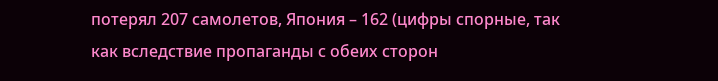потерял 207 самолетов, Япония – 162 (цифры спорные, так как вследствие пропаганды с обеих сторон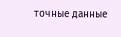точные данные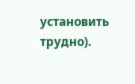установить трудно).